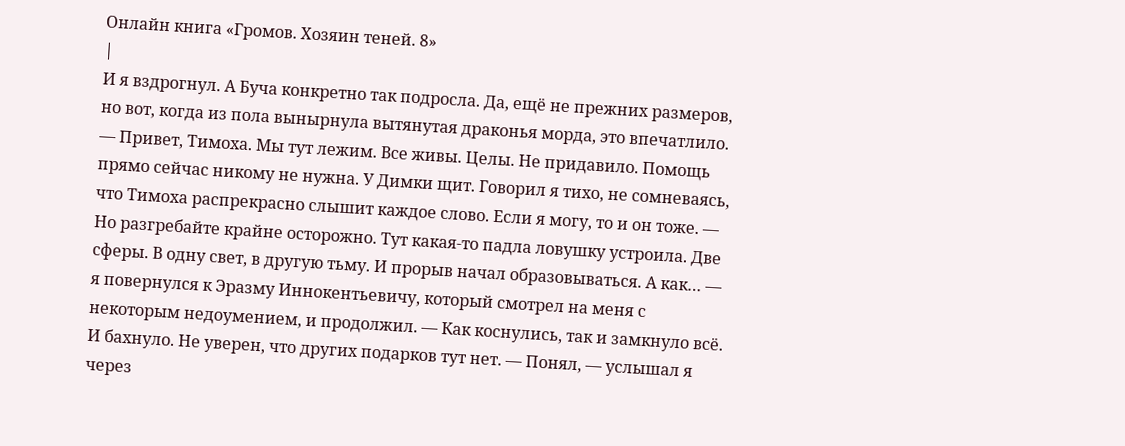Онлайн книга «Громов. Хозяин теней. 8»
|
И я вздрогнул. А Буча конкретно так подросла. Да, ещё не прежних размеров, но вот, когда из пола вынырнула вытянутая драконья морда, это впечатлило. — Привет, Тимоха. Мы тут лежим. Все живы. Целы. Не придавило. Помощь прямо сейчас никому не нужна. У Димки щит. Говорил я тихо, не сомневаясь, что Тимоха распрекрасно слышит каждое слово. Если я могу, то и он тоже. — Но разгребайте крайне осторожно. Тут какая-то падла ловушку устроила. Две сферы. В одну свет, в другую тьму. И прорыв начал образовываться. А как… — я повернулся к Эразму Иннокентьевичу, который смотрел на меня с некоторым недоумением, и продолжил. — Как коснулись, так и замкнуло всё. И бахнуло. Не уверен, что других подарков тут нет. — Понял, — услышал я через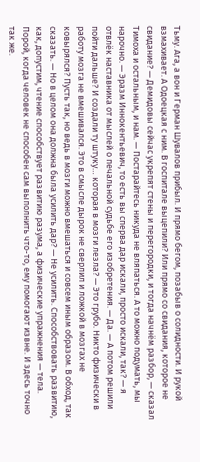Тьму. Ага, а вон и Герман Шувалов прибыл. И прямо бегом, позабыв о солидности. И рукой взмахивает. А Одоецкая с ним. В госпитале выцепили? Или прямо со свидания, которое не свидание? — Демидовы сейчас укрепят стены и перегородки, и тогда начнём разбор, — сказал Тимоха и остальным, и нам. — Постарайтесь никуда не вляпаться. А то можно подумать, мы нарочно. — Эразм Иннокентьевич, то есть вы сперва дар искали, просто искали, так? — я отвлёк наставника от мыслей о печальной судьбе его изобретения. — Да. — А потом решили пойти дальше? И создали ту штуку… которая в мозги лезла? — Это грубо. Никто физически в работу мозга не вмешивался. Это в смысле дырок не сверлил и ложкой в мозгах не ковырялся? Пусть так, но ведь в мозги можно вмешаться и совсем иным образом. В обход, так сказать. — Но в целом она должна была усилить дар? — Не усилить. Способствовать развитию, как, допустим, чтение способствует развитию разума, а физические упражнения — тела. Порой, когда человек не способен сам выполнить что-то, ему помогают извне. И здесь точно так же.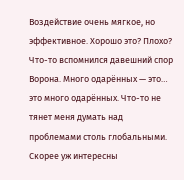Воздействие очень мягкое, но эффективное. Хорошо это? Плохо? Что-то вспомнился давешний спор Ворона. Много одарённых — это… это много одарённых. Что-то не тянет меня думать над проблемами столь глобальными. Скорее уж интересны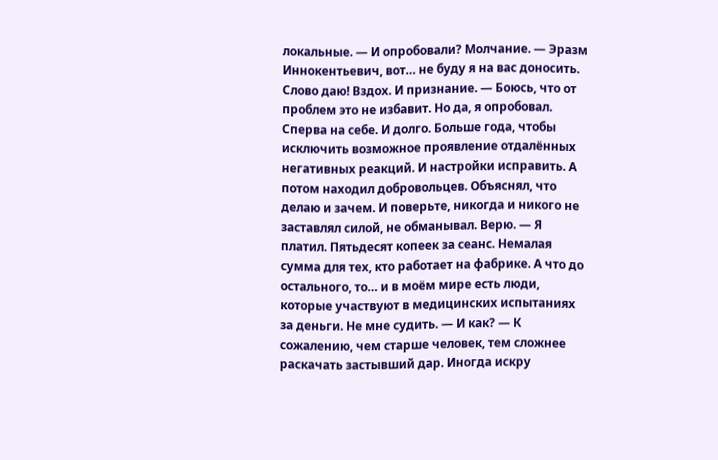локальные. — И опробовали? Молчание. — Эразм Иннокентьевич, вот… не буду я на вас доносить. Слово даю! Вздох. И признание. — Боюсь, что от проблем это не избавит. Но да, я опробовал. Сперва на себе. И долго. Больше года, чтобы исключить возможное проявление отдалённых негативных реакций. И настройки исправить. А потом находил добровольцев. Объяснял, что делаю и зачем. И поверьте, никогда и никого не заставлял силой, не обманывал. Верю. — Я платил. Пятьдесят копеек за сеанс. Немалая сумма для тех, кто работает на фабрике. А что до остального, то… и в моём мире есть люди, которые участвуют в медицинских испытаниях за деньги. Не мне судить. — И как? — К сожалению, чем старше человек, тем сложнее раскачать застывший дар. Иногда искру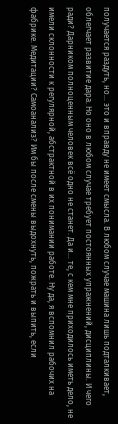получается раздуть, но… это и вправду не имеет смысла. В любом случае машина лишь подталкивает, облегчает развитие дара. Но оно в любом случае требует постоянных упражнений, дисциплины. И чего ради? Дарником полноценным человек всё одно не станет. Да и… те, с кем мне приходилось иметь дело, не имели склонности к регулярной, абстрактной в их понимании работе. Ну да, я вспомнил рабочих на фабрике. Медитации? Самоанализ? Им бы после смены выдохнуть, пожрать и выпить, если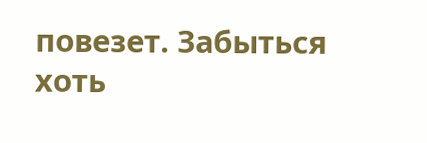повезет. Забыться хоть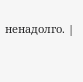ненадолго. |